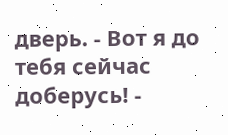дверь. - Вот я до тебя сейчас доберусь! -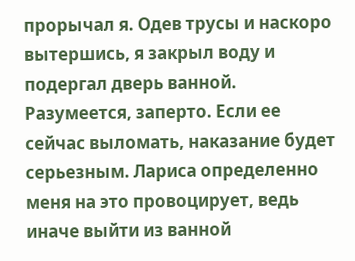прорычал я. Одев трусы и наскоро вытершись, я закрыл воду и подергал дверь ванной. Разумеется, заперто. Если ее сейчас выломать, наказание будет серьезным. Лариса определенно меня на это провоцирует, ведь иначе выйти из ванной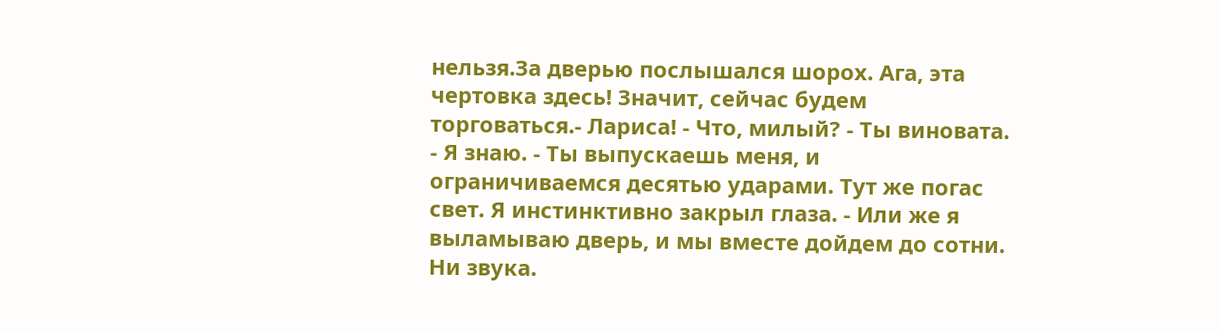нельзя.За дверью послышался шорох. Ага, эта чертовка здесь! Значит, сейчас будем торговаться.- Лариса! - Что, милый? - Ты виновата. - Я знаю. - Ты выпускаешь меня, и ограничиваемся десятью ударами. Тут же погас свет. Я инстинктивно закрыл глаза. - Или же я выламываю дверь, и мы вместе дойдем до сотни. Ни звука.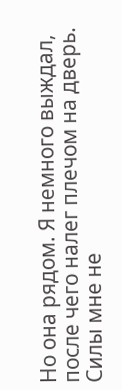Но она рядом. Я немного выждал, после чего налег плечом на дверь. Силы мне не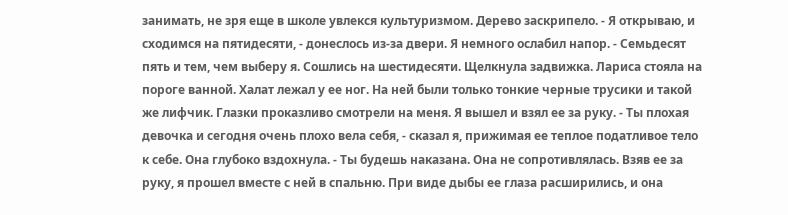занимать, не зря еще в школе увлекся культуризмом. Дерево заскрипело. - Я открываю, и сходимся на пятидесяти, - донеслось из-за двери. Я немного ослабил напор. - Семьдесят пять и тем, чем выберу я. Сошлись на шестидесяти. Щелкнула задвижка. Лариса стояла на пороге ванной. Халат лежал у ее ног. На ней были только тонкие черные трусики и такой же лифчик. Глазки проказливо смотрели на меня. Я вышел и взял ее за руку. - Ты плохая девочка и сегодня очень плохо вела себя, - сказал я, прижимая ее теплое податливое тело к себе. Она глубоко вздохнула. - Ты будешь наказана. Она не сопротивлялась. Взяв ее за руку, я прошел вместе с ней в спальню. При виде дыбы ее глаза расширились, и она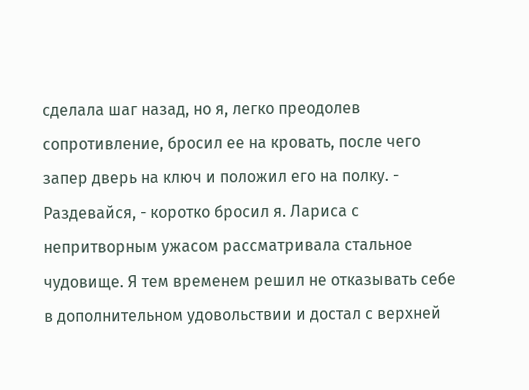сделала шаг назад, но я, легко преодолев сопротивление, бросил ее на кровать, после чего запер дверь на ключ и положил его на полку. - Раздевайся, - коротко бросил я. Лариса с непритворным ужасом рассматривала стальное чудовище. Я тем временем решил не отказывать себе в дополнительном удовольствии и достал с верхней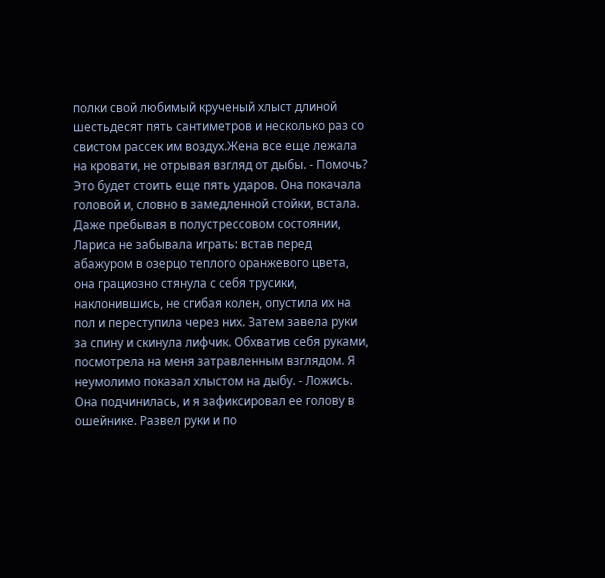полки свой любимый крученый хлыст длиной шестьдесят пять сантиметров и несколько раз со свистом рассек им воздух.Жена все еще лежала на кровати, не отрывая взгляд от дыбы. - Помочь? Это будет стоить еще пять ударов. Она покачала головой и, словно в замедленной стойки, встала. Даже пребывая в полустрессовом состоянии, Лариса не забывала играть: встав перед абажуром в озерцо теплого оранжевого цвета, она грациозно стянула с себя трусики, наклонившись, не сгибая колен, опустила их на пол и переступила через них. Затем завела руки за спину и скинула лифчик. Обхватив себя руками, посмотрела на меня затравленным взглядом. Я неумолимо показал хлыстом на дыбу. - Ложись. Она подчинилась, и я зафиксировал ее голову в ошейнике. Развел руки и по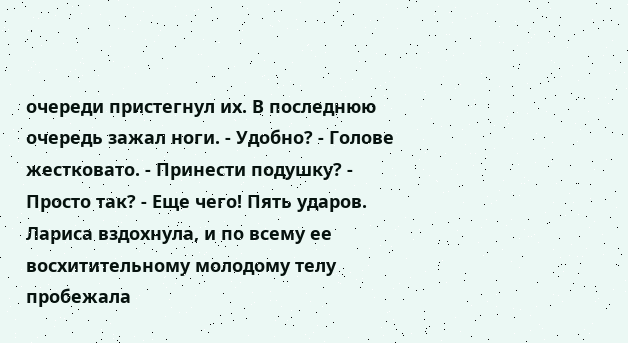очереди пристегнул их. В последнюю очередь зажал ноги. - Удобно? - Голове жестковато. - Принести подушку? - Просто так? - Еще чего! Пять ударов. Лариса вздохнула, и по всему ее восхитительному молодому телу пробежала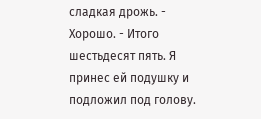сладкая дрожь. - Хорошо. - Итого шестьдесят пять. Я принес ей подушку и подложил под голову.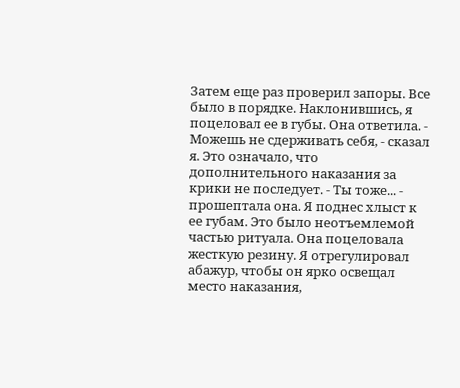Затем еще раз проверил запоры. Все было в порядке. Наклонившись, я поцеловал ее в губы. Она ответила. - Можешь не сдерживать себя, - сказал я. Это означало, что дополнительного наказания за крики не последует. - Ты тоже... - прошептала она. Я поднес хлыст к ее губам. Это было неотъемлемой частью ритуала. Она поцеловала жесткую резину. Я отрегулировал абажур, чтобы он ярко освещал место наказания,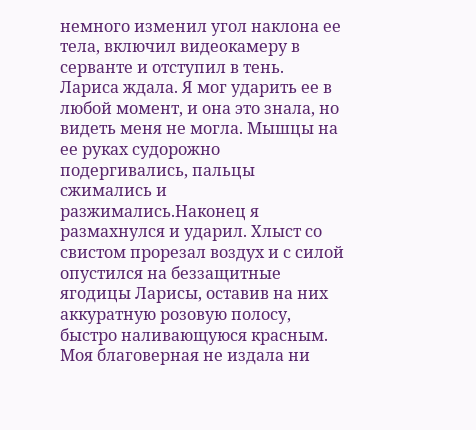немного изменил угол наклона ее тела, включил видеокамеру в серванте и отступил в тень. Лариса ждала. Я мог ударить ее в любой момент, и она это знала, но видеть меня не могла. Мышцы на ее руках судорожно подергивались, пальцы сжимались и разжимались.Наконец я размахнулся и ударил. Хлыст со свистом прорезал воздух и с силой опустился на беззащитные ягодицы Ларисы, оставив на них аккуратную розовую полосу, быстро наливающуюся красным. Моя благоверная не издала ни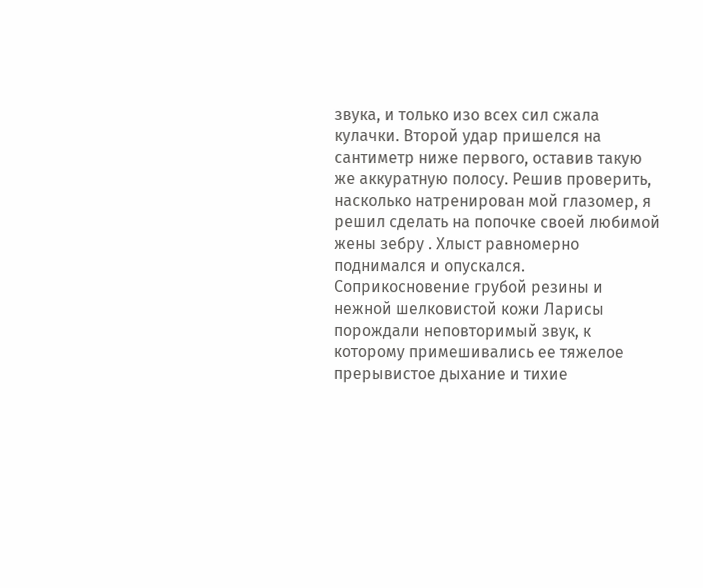звука, и только изо всех сил сжала кулачки. Второй удар пришелся на сантиметр ниже первого, оставив такую же аккуратную полосу. Решив проверить, насколько натренирован мой глазомер, я решил сделать на попочке своей любимой жены зебру . Хлыст равномерно поднимался и опускался. Соприкосновение грубой резины и нежной шелковистой кожи Ларисы порождали неповторимый звук, к которому примешивались ее тяжелое прерывистое дыхание и тихие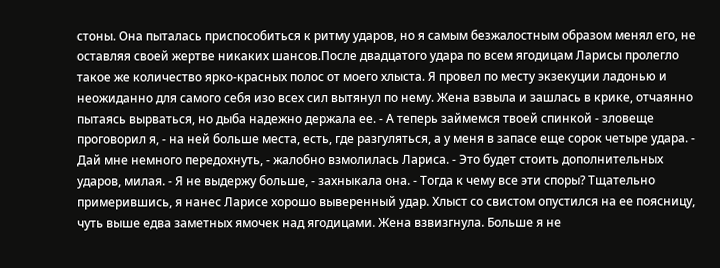стоны. Она пыталась приспособиться к ритму ударов, но я самым безжалостным образом менял его, не оставляя своей жертве никаких шансов.После двадцатого удара по всем ягодицам Ларисы пролегло такое же количество ярко-красных полос от моего хлыста. Я провел по месту экзекуции ладонью и неожиданно для самого себя изо всех сил вытянул по нему. Жена взвыла и зашлась в крике, отчаянно пытаясь вырваться, но дыба надежно держала ее. - А теперь займемся твоей спинкой - зловеще проговорил я, - на ней больше места, есть, где разгуляться, а у меня в запасе еще сорок четыре удара. - Дай мне немного передохнуть, - жалобно взмолилась Лариса. - Это будет стоить дополнительных ударов, милая. - Я не выдержу больше, - захныкала она. - Тогда к чему все эти споры? Тщательно примерившись, я нанес Ларисе хорошо выверенный удар. Хлыст со свистом опустился на ее поясницу, чуть выше едва заметных ямочек над ягодицами. Жена взвизгнула. Больше я не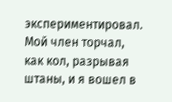экспериментировал. Мой член торчал, как кол, разрывая штаны, и я вошел в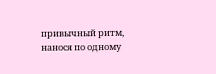привычный ритм, нанося по одному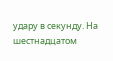удару в секунду. На шестнадцатом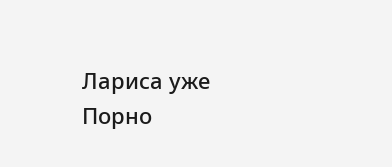Лариса уже
Порно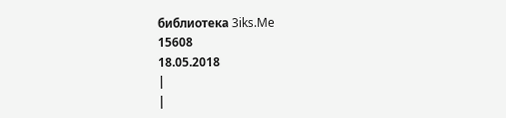библиотека 3iks.Me
15608
18.05.2018
|
|